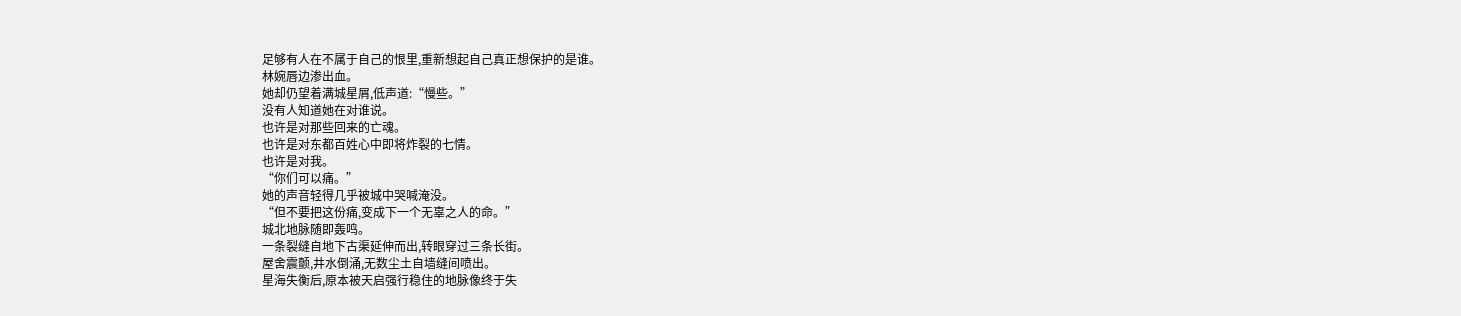足够有人在不属于自己的恨里,重新想起自己真正想保护的是谁。
林婉唇边渗出血。
她却仍望着满城星屑,低声道:“慢些。”
没有人知道她在对谁说。
也许是对那些回来的亡魂。
也许是对东都百姓心中即将炸裂的七情。
也许是对我。
“你们可以痛。”
她的声音轻得几乎被城中哭喊淹没。
“但不要把这份痛,变成下一个无辜之人的命。”
城北地脉随即轰鸣。
一条裂缝自地下古渠延伸而出,转眼穿过三条长街。
屋舍震颤,井水倒涌,无数尘土自墙缝间喷出。
星海失衡后,原本被天启强行稳住的地脉像终于失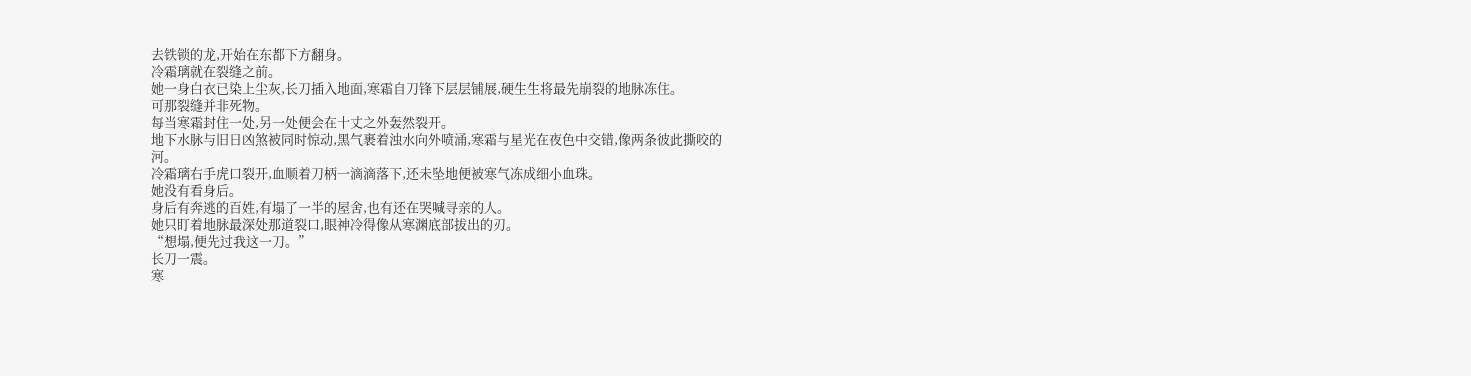去铁锁的龙,开始在东都下方翻身。
冷霜璃就在裂缝之前。
她一身白衣已染上尘灰,长刀插入地面,寒霜自刀锋下层层铺展,硬生生将最先崩裂的地脉冻住。
可那裂缝并非死物。
每当寒霜封住一处,另一处便会在十丈之外轰然裂开。
地下水脉与旧日凶煞被同时惊动,黑气裹着浊水向外喷涌,寒霜与星光在夜色中交错,像两条彼此撕咬的河。
冷霜璃右手虎口裂开,血顺着刀柄一滴滴落下,还未坠地便被寒气冻成细小血珠。
她没有看身后。
身后有奔逃的百姓,有塌了一半的屋舍,也有还在哭喊寻亲的人。
她只盯着地脉最深处那道裂口,眼神冷得像从寒渊底部拔出的刃。
“想塌,便先过我这一刀。”
长刀一震。
寒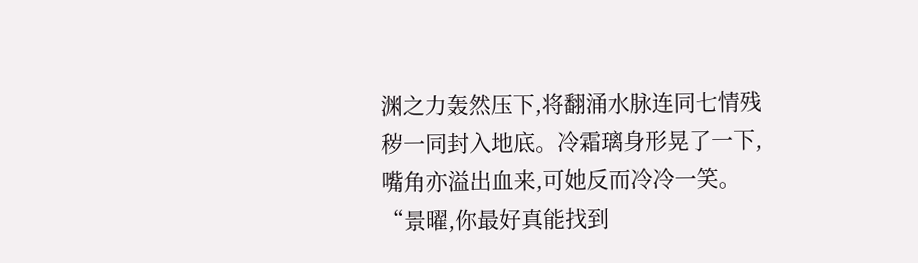渊之力轰然压下,将翻涌水脉连同七情残秽一同封入地底。冷霜璃身形晃了一下,嘴角亦溢出血来,可她反而冷冷一笑。
“景曜,你最好真能找到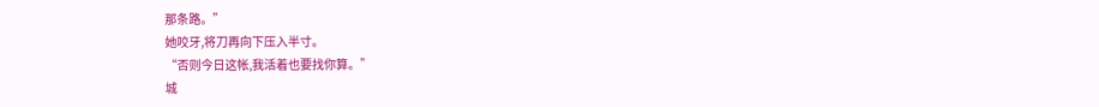那条路。”
她咬牙,将刀再向下压入半寸。
“否则今日这帐,我活着也要找你算。”
城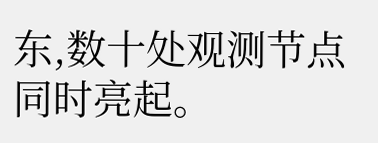东,数十处观测节点同时亮起。